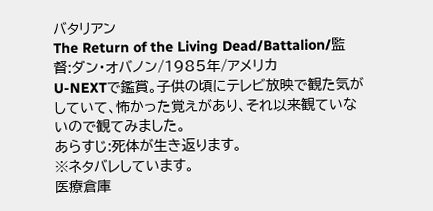バタリアン
The Return of the Living Dead/Battalion/監督:ダン・オバノン/1985年/アメリカ
U-NEXTで鑑賞。子供の頃にテレビ放映で観た気がしていて、怖かった覚えがあり、それ以来観ていないので観てみました。
あらすじ:死体が生き返ります。
※ネタバレしています。
医療倉庫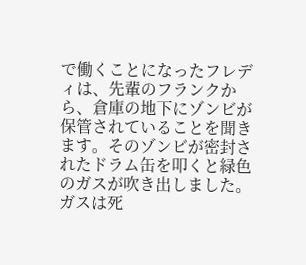で働くことになったフレディは、先輩のフランクから、倉庫の地下にゾンビが保管されていることを聞きます。そのゾンビが密封されたドラム缶を叩くと緑色のガスが吹き出しました。ガスは死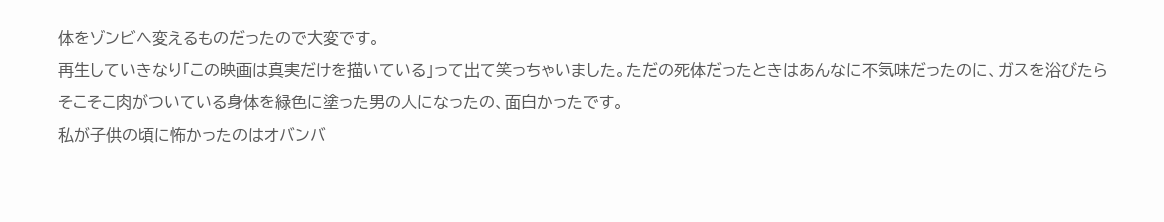体をゾンビへ変えるものだったので大変です。
再生していきなり「この映画は真実だけを描いている」って出て笑っちゃいました。ただの死体だったときはあんなに不気味だったのに、ガスを浴びたらそこそこ肉がついている身体を緑色に塗った男の人になったの、面白かったです。
私が子供の頃に怖かったのはオバンバ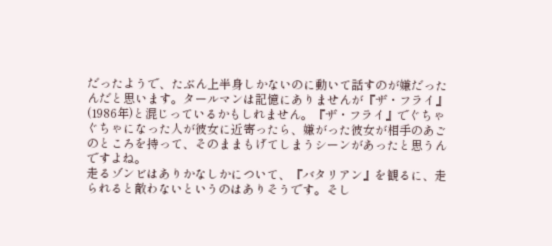だったようで、たぶん上半身しかないのに動いて話すのが嫌だったんだと思います。タールマンは記憶にありませんが『ザ・フライ』(1986年)と混じっているかもしれません。『ザ・フライ』でぐちゃぐちゃになった人が彼女に近寄ったら、嫌がった彼女が相手のあごのところを持って、そのままもげてしまうシーンがあったと思うんですよね。
走るゾンビはありかなしかについて、『バタリアン』を観るに、走られると敵わないというのはありそうです。そし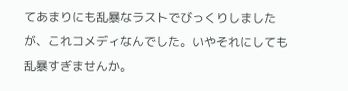てあまりにも乱暴なラストでびっくりしましたが、これコメディなんでした。いやそれにしても乱暴すぎませんか。